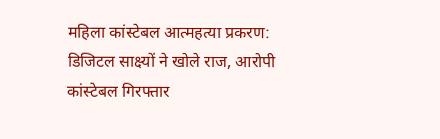महिला कांस्टेबल आत्महत्या प्रकरण: डिजिटल साक्ष्यों ने खोले राज, आरोपी कांस्टेबल गिरफ्तार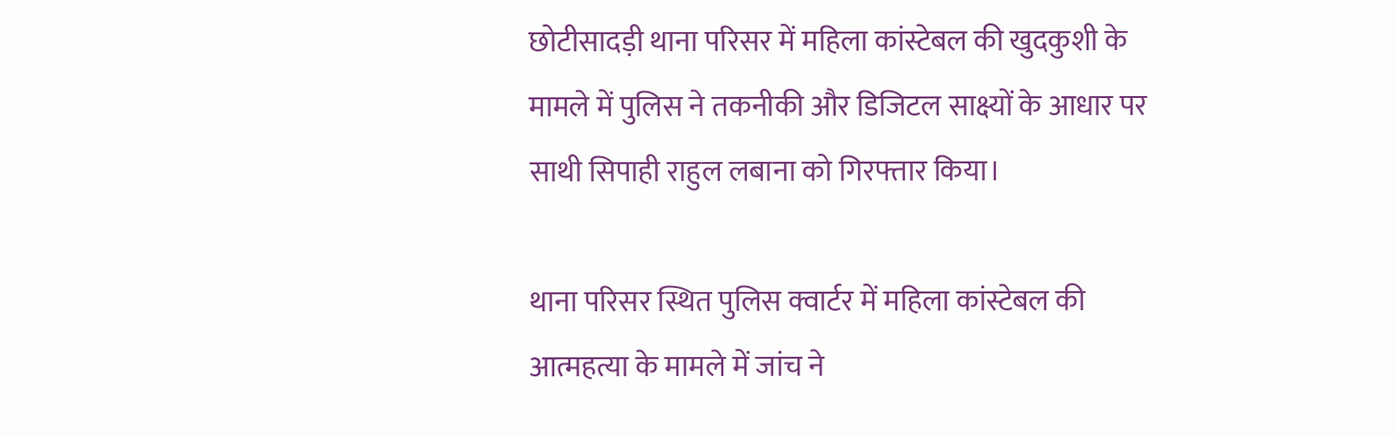छोटीसादड़ी थाना परिसर में महिला कांस्टेबल की खुदकुशी के मामले में पुलिस ने तकनीकी और डिजिटल साक्ष्यों के आधार पर साथी सिपाही राहुल लबाना को गिरफ्तार किया।

थाना परिसर स्थित पुलिस क्वार्टर में महिला कांस्टेबल की आत्महत्या के मामले में जांच ने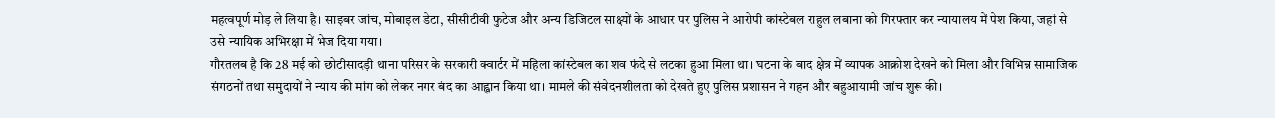महत्वपूर्ण मोड़ ले लिया है। साइबर जांच, मोबाइल डेटा, सीसीटीवी फुटेज और अन्य डिजिटल साक्ष्यों के आधार पर पुलिस ने आरोपी कांस्टेबल राहुल लबाना को गिरफ्तार कर न्यायालय में पेश किया, जहां से उसे न्यायिक अभिरक्षा में भेज दिया गया।
गौरतलब है कि 28 मई को छोटीसादड़ी थाना परिसर के सरकारी क्वार्टर में महिला कांस्टेबल का शव फंदे से लटका हुआ मिला था। घटना के बाद क्षेत्र में व्यापक आक्रोश देखने को मिला और विभिन्न सामाजिक संगठनों तथा समुदायों ने न्याय की मांग को लेकर नगर बंद का आह्वान किया था। मामले की संवेदनशीलता को देखते हुए पुलिस प्रशासन ने गहन और बहुआयामी जांच शुरू की।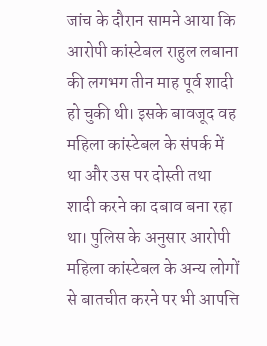जांच के दौरान सामने आया कि आरोपी कांस्टेबल राहुल लबाना की लगभग तीन माह पूर्व शादी हो चुकी थी। इसके बावजूद वह महिला कांस्टेबल के संपर्क में था और उस पर दोस्ती तथा शादी करने का दबाव बना रहा था। पुलिस के अनुसार आरोपी महिला कांस्टेबल के अन्य लोगों से बातचीत करने पर भी आपत्ति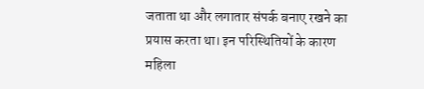जताता था और लगातार संपर्क बनाए रखने का प्रयास करता था। इन परिस्थितियों के कारण महिला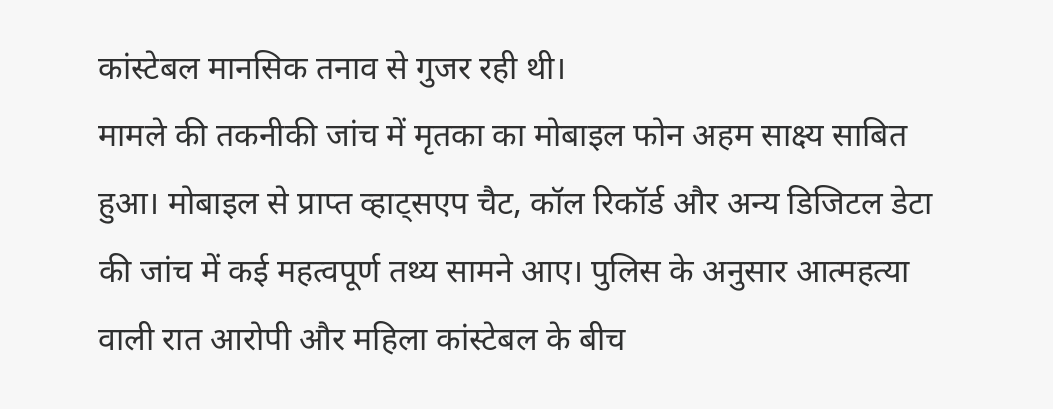कांस्टेबल मानसिक तनाव से गुजर रही थी।
मामले की तकनीकी जांच में मृतका का मोबाइल फोन अहम साक्ष्य साबित हुआ। मोबाइल से प्राप्त व्हाट्सएप चैट, कॉल रिकॉर्ड और अन्य डिजिटल डेटा की जांच में कई महत्वपूर्ण तथ्य सामने आए। पुलिस के अनुसार आत्महत्या वाली रात आरोपी और महिला कांस्टेबल के बीच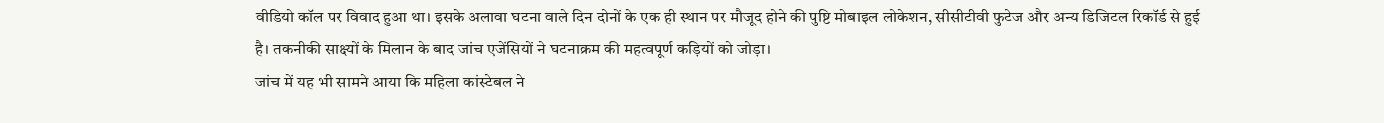वीडियो कॉल पर विवाद हुआ था। इसके अलावा घटना वाले दिन दोनों के एक ही स्थान पर मौजूद होने की पुष्टि मोबाइल लोकेशन, सीसीटीवी फुटेज और अन्य डिजिटल रिकॉर्ड से हुई है। तकनीकी साक्ष्यों के मिलान के बाद जांच एजेंसियों ने घटनाक्रम की महत्वपूर्ण कड़ियों को जोड़ा।
जांच में यह भी सामने आया कि महिला कांस्टेबल ने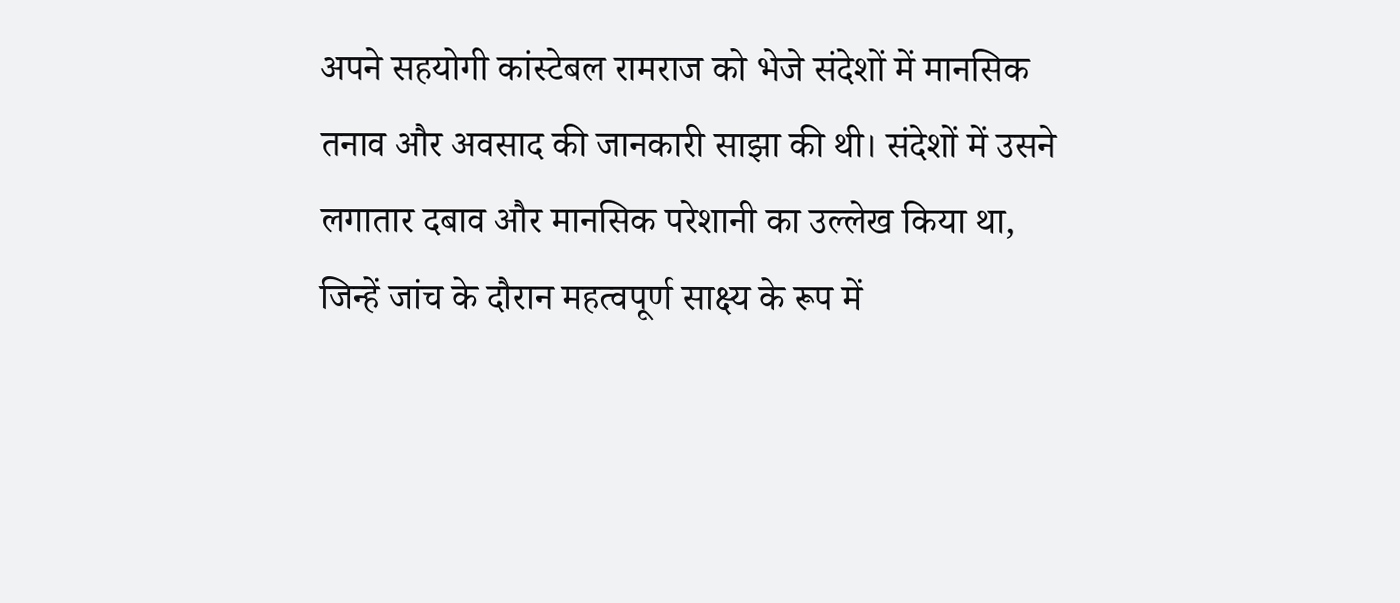अपने सहयोगी कांस्टेबल रामराज को भेजे संदेशों में मानसिक तनाव और अवसाद की जानकारी साझा की थी। संदेशों में उसने लगातार दबाव और मानसिक परेशानी का उल्लेख किया था, जिन्हें जांच के दौरान महत्वपूर्ण साक्ष्य के रूप में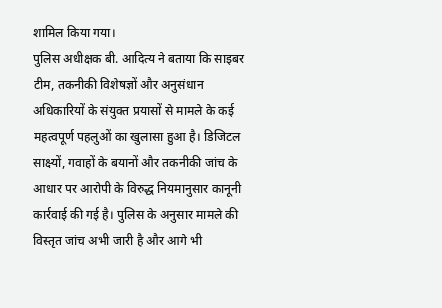शामिल किया गया।
पुलिस अधीक्षक बी. आदित्य ने बताया कि साइबर टीम, तकनीकी विशेषज्ञों और अनुसंधान अधिकारियों के संयुक्त प्रयासों से मामले के कई महत्वपूर्ण पहलुओं का खुलासा हुआ है। डिजिटल साक्ष्यों, गवाहों के बयानों और तकनीकी जांच के आधार पर आरोपी के विरुद्ध नियमानुसार कानूनी कार्रवाई की गई है। पुलिस के अनुसार मामले की विस्तृत जांच अभी जारी है और आगे भी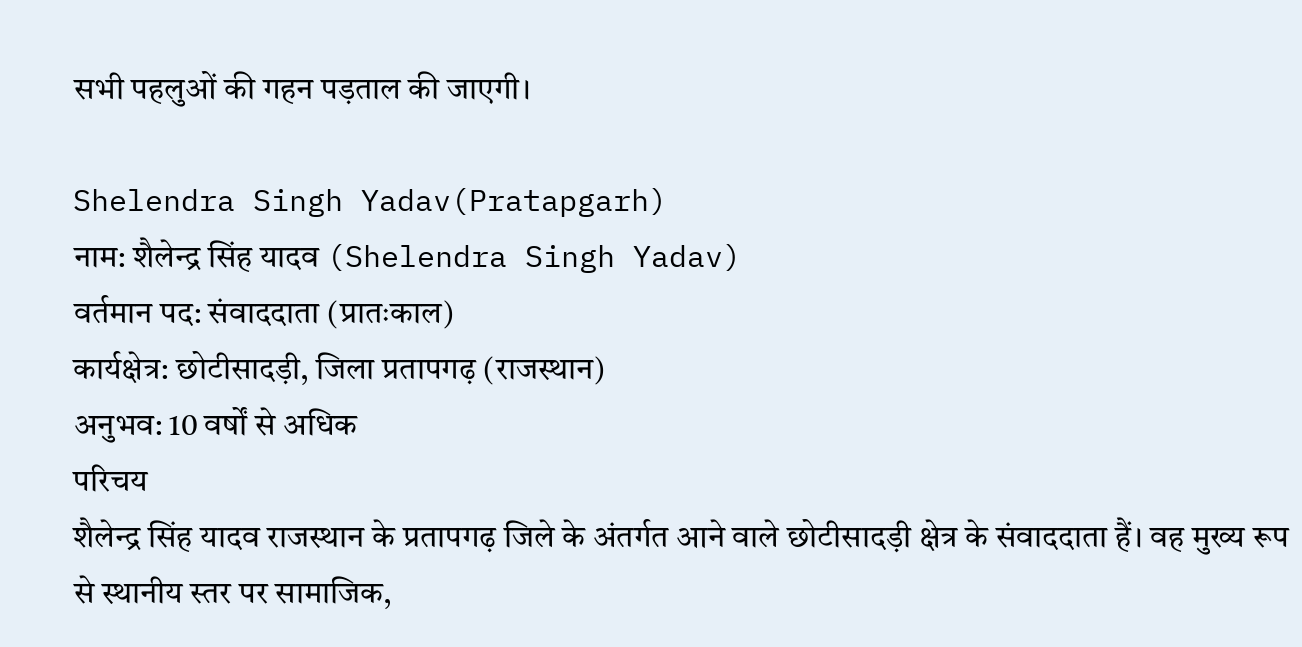सभी पहलुओं की गहन पड़ताल की जाएगी।

Shelendra Singh Yadav(Pratapgarh)
नाम: शैलेन्द्र सिंह यादव (Shelendra Singh Yadav)
वर्तमान पद: संवाददाता (प्रातःकाल)
कार्यक्षेत्र: छोटीसादड़ी, जिला प्रतापगढ़ (राजस्थान)
अनुभव: 10 वर्षों से अधिक
परिचय
शैलेन्द्र सिंह यादव राजस्थान के प्रतापगढ़ जिले के अंतर्गत आने वाले छोटीसादड़ी क्षेत्र के संवाददाता हैं। वह मुख्य रूप से स्थानीय स्तर पर सामाजिक,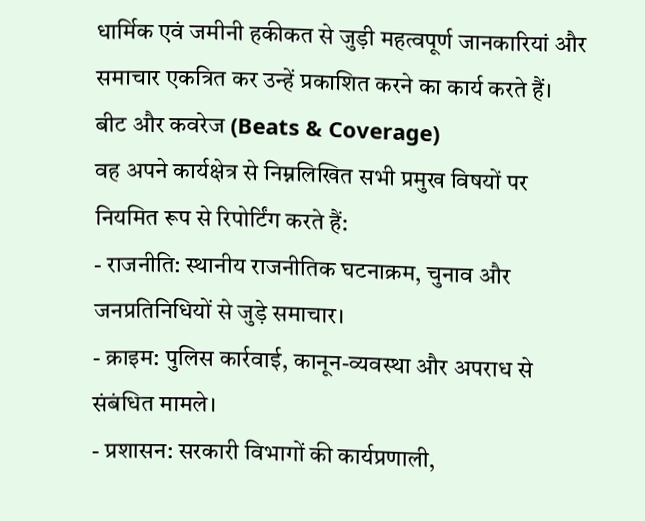धार्मिक एवं जमीनी हकीकत से जुड़ी महत्वपूर्ण जानकारियां और समाचार एकत्रित कर उन्हें प्रकाशित करने का कार्य करते हैं।
बीट और कवरेज (Beats & Coverage)
वह अपने कार्यक्षेत्र से निम्नलिखित सभी प्रमुख विषयों पर नियमित रूप से रिपोर्टिंग करते हैं:
- राजनीति: स्थानीय राजनीतिक घटनाक्रम, चुनाव और जनप्रतिनिधियों से जुड़े समाचार।
- क्राइम: पुलिस कार्रवाई, कानून-व्यवस्था और अपराध से संबंधित मामले।
- प्रशासन: सरकारी विभागों की कार्यप्रणाली,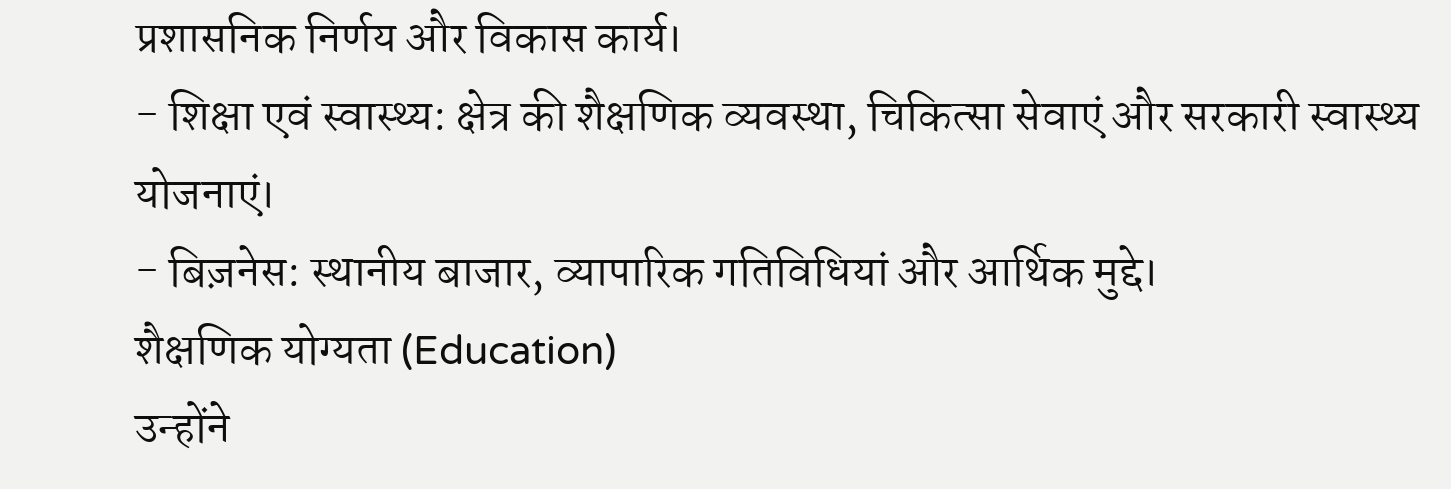प्रशासनिक निर्णय और विकास कार्य।
- शिक्षा एवं स्वास्थ्य: क्षेत्र की शैक्षणिक व्यवस्था, चिकित्सा सेवाएं और सरकारी स्वास्थ्य योजनाएं।
- बिज़नेस: स्थानीय बाजार, व्यापारिक गतिविधियां और आर्थिक मुद्दे।
शैक्षणिक योग्यता (Education)
उन्होंने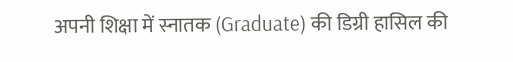अपनी शिक्षा में स्नातक (Graduate) की डिग्री हासिल की